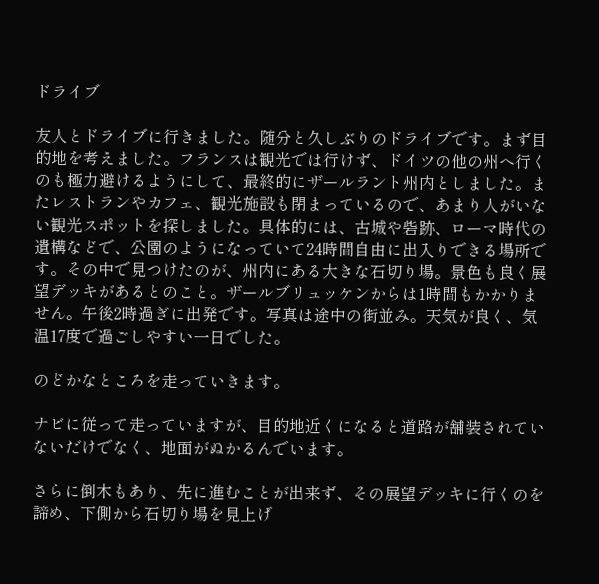ドライブ

友人とドライブに行きました。随分と久しぶりのドライブです。まず目的地を考えました。フランスは観光では行けず、ドイツの他の州へ行くのも極力避けるようにして、最終的にザールラント州内としました。またレストランやカフェ、観光施設も閉まっているので、あまり人がいない観光スポットを探しました。具体的には、古城や砦跡、ローマ時代の遺構などで、公園のようになっていて24時間自由に出入りできる場所です。その中で見つけたのが、州内にある大きな石切り場。景色も良く展望デッキがあるとのこと。ザールブリュッケンからは1時間もかかりません。午後2時過ぎに出発です。写真は途中の街並み。天気が良く、気温17度で過ごしやすい一日でした。

のどかなところを走っていきます。

ナビに従って走っていますが、目的地近くになると道路が舗装されていないだけでなく、地面がぬかるんでいます。

さらに倒木もあり、先に進むことが出来ず、その展望デッキに行くのを諦め、下側から石切り場を見上げ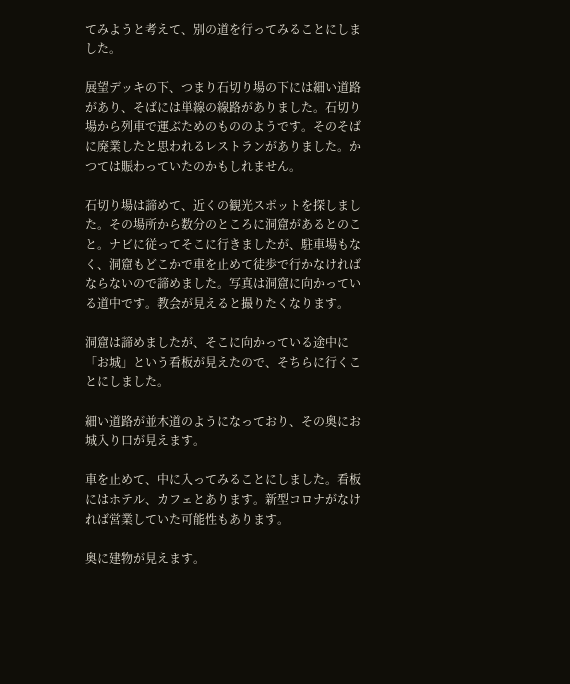てみようと考えて、別の道を行ってみることにしました。

展望デッキの下、つまり石切り場の下には細い道路があり、そばには単線の線路がありました。石切り場から列車で運ぶためのもののようです。そのそばに廃業したと思われるレストランがありました。かつては賑わっていたのかもしれません。

石切り場は諦めて、近くの観光スポットを探しました。その場所から数分のところに洞窟があるとのこと。ナビに従ってそこに行きましたが、駐車場もなく、洞窟もどこかで車を止めて徒歩で行かなければならないので諦めました。写真は洞窟に向かっている道中です。教会が見えると撮りたくなります。

洞窟は諦めましたが、そこに向かっている途中に「お城」という看板が見えたので、そちらに行くことにしました。

細い道路が並木道のようになっており、その奥にお城入り口が見えます。

車を止めて、中に入ってみることにしました。看板にはホテル、カフェとあります。新型コロナがなければ営業していた可能性もあります。

奥に建物が見えます。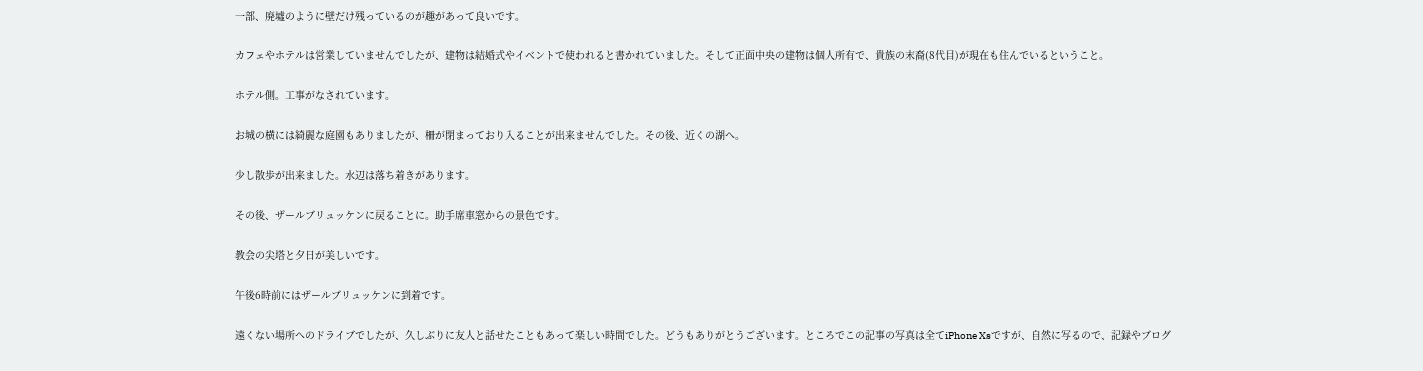一部、廃墟のように壁だけ残っているのが趣があって良いです。

カフェやホテルは営業していませんでしたが、建物は結婚式やイベントで使われると書かれていました。そして正面中央の建物は個人所有で、貴族の末裔(8代目)が現在も住んでいるということ。

ホテル側。工事がなされています。

お城の横には綺麗な庭園もありましたが、柵が閉まっており入ることが出来ませんでした。その後、近くの湖へ。

少し散歩が出来ました。水辺は落ち着きがあります。

その後、ザールブリュッケンに戻ることに。助手席車窓からの景色です。

教会の尖塔と夕日が美しいです。

午後6時前にはザールブリュッケンに到着です。

遠くない場所へのドライブでしたが、久しぶりに友人と話せたこともあって楽しい時間でした。どうもありがとうございます。ところでこの記事の写真は全てiPhone Xsですが、自然に写るので、記録やブログ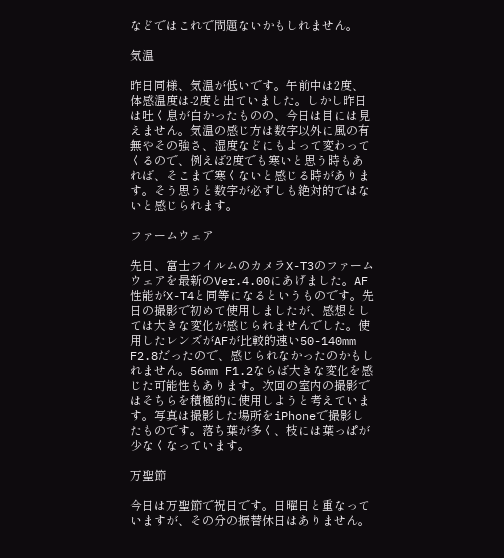などではこれで問題ないかもしれません。

気温

昨日同様、気温が低いです。午前中は2度、体感温度は-2度と出ていました。しかし昨日は吐く息が白かったものの、今日は目には見えません。気温の感じ方は数字以外に風の有無やその強さ、湿度などにもよって変わってくるので、例えば2度でも寒いと思う時もあれば、そこまで寒くないと感じる時があります。そう思うと数字が必ずしも絶対的ではないと感じられます。

ファームウェア

先日、富士フイルムのカメラX-T3のファームウェアを最新のVer.4.00にあげました。AF性能がX-T4と同等になるというものです。先日の撮影で初めて使用しましたが、感想としては大きな変化が感じられませんでした。使用したレンズがAFが比較的速い50-140mm F2.8だったので、感じられなかったのかもしれません。56mm F1.2ならば大きな変化を感じた可能性もあります。次回の室内の撮影ではそちらを積極的に使用しようと考えています。写真は撮影した場所をiPhoneで撮影したものです。落ち葉が多く、枝には葉っぱが少なくなっています。

万聖節

今日は万聖節で祝日です。日曜日と重なっていますが、その分の振替休日はありません。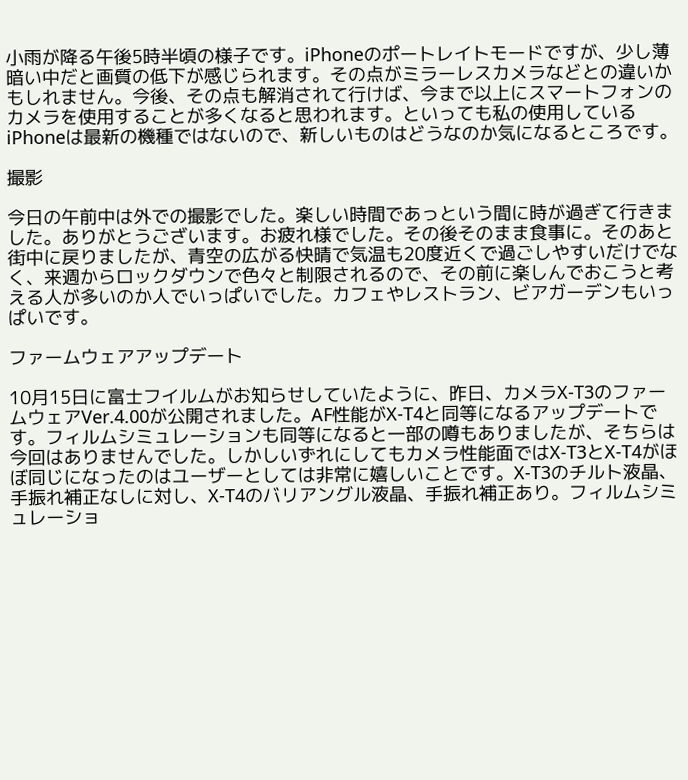小雨が降る午後5時半頃の様子です。iPhoneのポートレイトモードですが、少し薄暗い中だと画質の低下が感じられます。その点がミラーレスカメラなどとの違いかもしれません。今後、その点も解消されて行けば、今まで以上にスマートフォンのカメラを使用することが多くなると思われます。といっても私の使用しているiPhoneは最新の機種ではないので、新しいものはどうなのか気になるところです。

撮影

今日の午前中は外での撮影でした。楽しい時間であっという間に時が過ぎて行きました。ありがとうございます。お疲れ様でした。その後そのまま食事に。そのあと街中に戻りましたが、青空の広がる快晴で気温も20度近くで過ごしやすいだけでなく、来週からロックダウンで色々と制限されるので、その前に楽しんでおこうと考える人が多いのか人でいっぱいでした。カフェやレストラン、ビアガーデンもいっぱいです。

ファームウェアアップデート

10月15日に富士フイルムがお知らせしていたように、昨日、カメラX-T3のファームウェアVer.4.00が公開されました。AF性能がX-T4と同等になるアップデートです。フィルムシミュレーションも同等になると一部の噂もありましたが、そちらは今回はありませんでした。しかしいずれにしてもカメラ性能面ではX-T3とX-T4がほぼ同じになったのはユーザーとしては非常に嬉しいことです。X-T3のチルト液晶、手振れ補正なしに対し、X-T4のバリアングル液晶、手振れ補正あり。フィルムシミュレーショ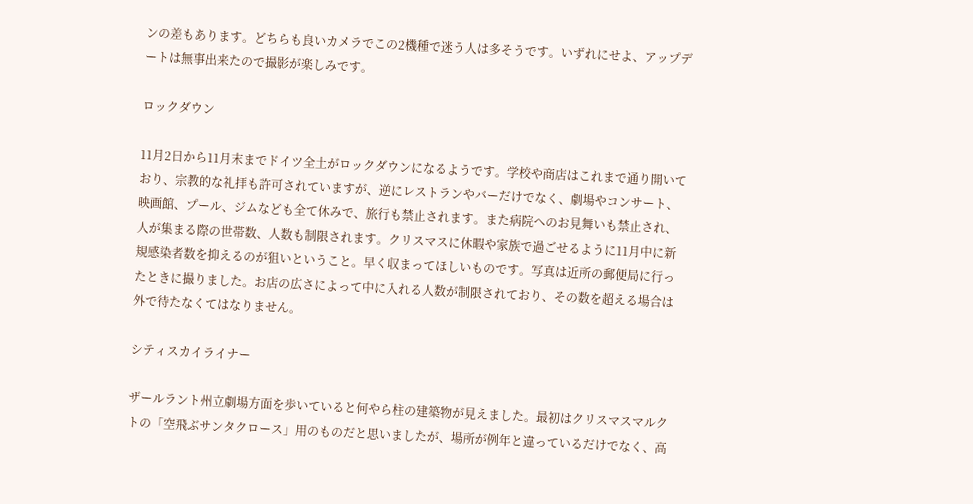ンの差もあります。どちらも良いカメラでこの2機種で迷う人は多そうです。いずれにせよ、アップデートは無事出来たので撮影が楽しみです。

ロックダウン

11月2日から11月末までドイツ全土がロックダウンになるようです。学校や商店はこれまで通り開いており、宗教的な礼拝も許可されていますが、逆にレストランやバーだけでなく、劇場やコンサート、映画館、プール、ジムなども全て休みで、旅行も禁止されます。また病院へのお見舞いも禁止され、人が集まる際の世帯数、人数も制限されます。クリスマスに休暇や家族で過ごせるように11月中に新規感染者数を抑えるのが狙いということ。早く収まってほしいものです。写真は近所の郵便局に行ったときに撮りました。お店の広さによって中に入れる人数が制限されており、その数を超える場合は外で待たなくてはなりません。

シティスカイライナー

ザールラント州立劇場方面を歩いていると何やら柱の建築物が見えました。最初はクリスマスマルクトの「空飛ぶサンタクロース」用のものだと思いましたが、場所が例年と違っているだけでなく、高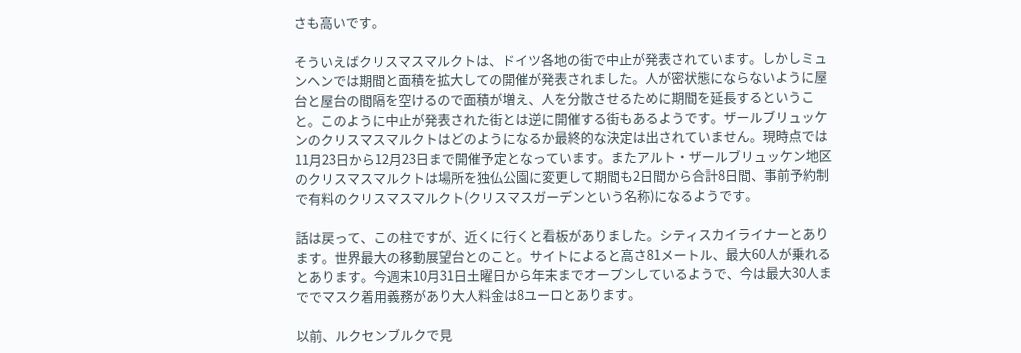さも高いです。

そういえばクリスマスマルクトは、ドイツ各地の街で中止が発表されています。しかしミュンヘンでは期間と面積を拡大しての開催が発表されました。人が密状態にならないように屋台と屋台の間隔を空けるので面積が増え、人を分散させるために期間を延長するということ。このように中止が発表された街とは逆に開催する街もあるようです。ザールブリュッケンのクリスマスマルクトはどのようになるか最終的な決定は出されていません。現時点では11月23日から12月23日まで開催予定となっています。またアルト・ザールブリュッケン地区のクリスマスマルクトは場所を独仏公園に変更して期間も2日間から合計8日間、事前予約制で有料のクリスマスマルクト(クリスマスガーデンという名称)になるようです。

話は戻って、この柱ですが、近くに行くと看板がありました。シティスカイライナーとあります。世界最大の移動展望台とのこと。サイトによると高さ81メートル、最大60人が乗れるとあります。今週末10月31日土曜日から年末までオープンしているようで、今は最大30人まででマスク着用義務があり大人料金は8ユーロとあります。

以前、ルクセンブルクで見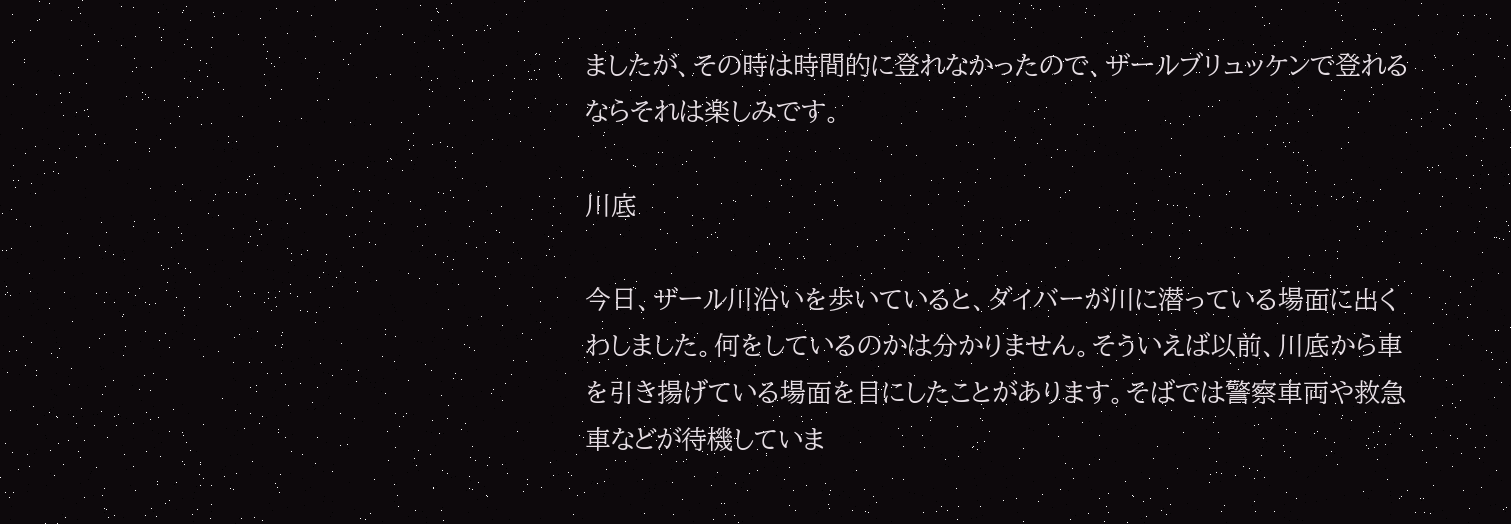ましたが、その時は時間的に登れなかったので、ザールブリュッケンで登れるならそれは楽しみです。

川底

今日、ザール川沿いを歩いていると、ダイバーが川に潜っている場面に出くわしました。何をしているのかは分かりません。そういえば以前、川底から車を引き揚げている場面を目にしたことがあります。そばでは警察車両や救急車などが待機していま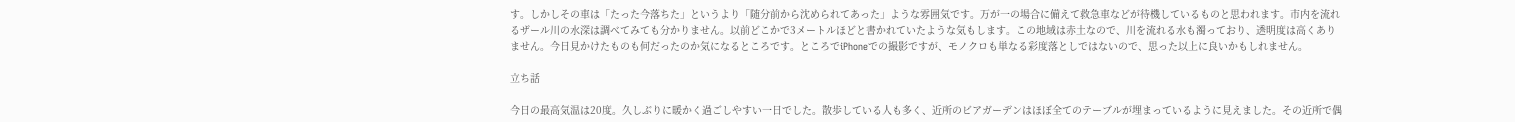す。しかしその車は「たった今落ちた」というより「随分前から沈められてあった」ような雰囲気です。万が一の場合に備えて救急車などが待機しているものと思われます。市内を流れるザール川の水深は調べてみても分かりません。以前どこかで3メートルほどと書かれていたような気もします。この地域は赤土なので、川を流れる水も濁っており、透明度は高くありません。今日見かけたものも何だったのか気になるところです。ところでiPhoneでの撮影ですが、モノクロも単なる彩度落としではないので、思った以上に良いかもしれません。

立ち話

今日の最高気温は20度。久しぶりに暖かく過ごしやすい一日でした。散歩している人も多く、近所のビアガーデンはほぼ全てのテーブルが埋まっているように見えました。その近所で偶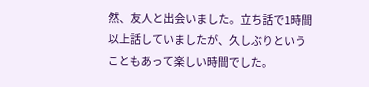然、友人と出会いました。立ち話で1時間以上話していましたが、久しぶりということもあって楽しい時間でした。